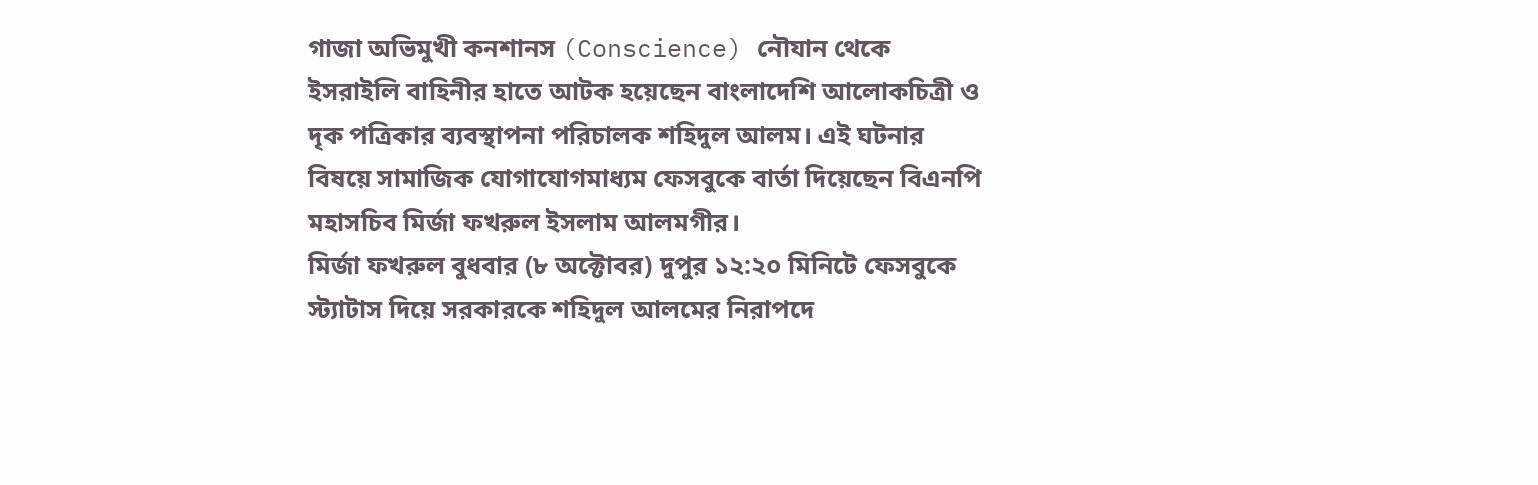গাজা অভিমুখী কনশানস (Conscience) নৌযান থেকে ইসরাইলি বাহিনীর হাতে আটক হয়েছেন বাংলাদেশি আলোকচিত্রী ও দৃক পত্রিকার ব্যবস্থাপনা পরিচালক শহিদুল আলম। এই ঘটনার বিষয়ে সামাজিক যোগাযোগমাধ্যম ফেসবুকে বার্তা দিয়েছেন বিএনপি মহাসচিব মির্জা ফখরুল ইসলাম আলমগীর।
মির্জা ফখরুল বুধবার (৮ অক্টোবর) দুপুর ১২:২০ মিনিটে ফেসবুকে স্ট্যাটাস দিয়ে সরকারকে শহিদুল আলমের নিরাপদে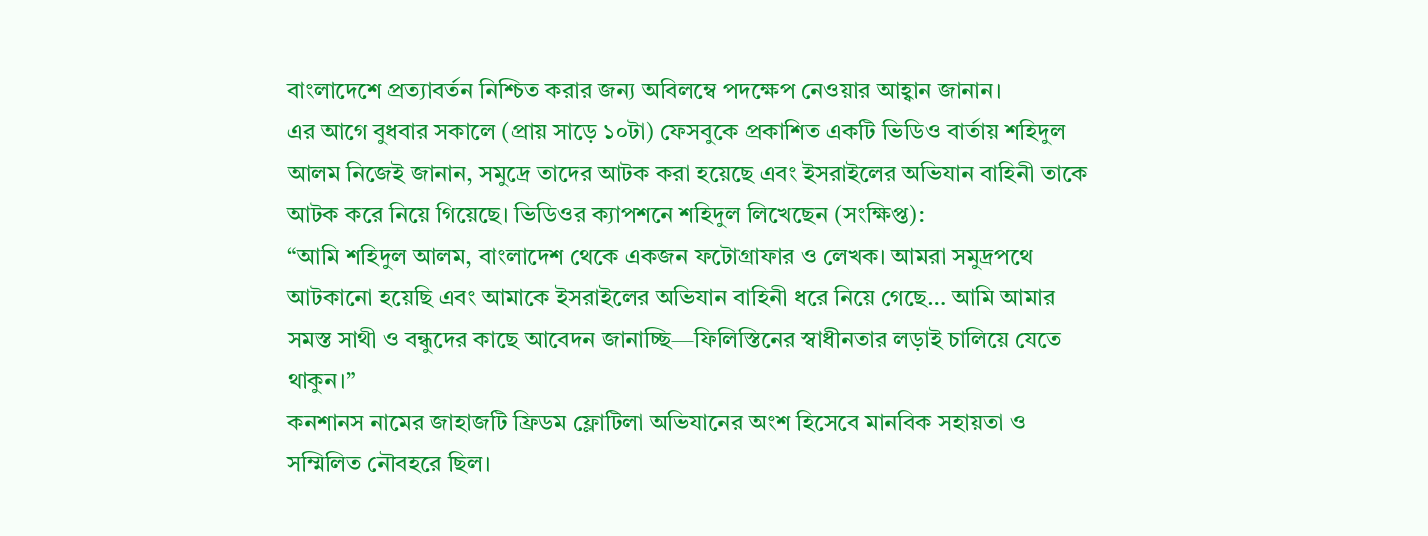বাংলাদেশে প্রত্যাবর্তন নিশ্চিত করার জন্য অবিলম্বে পদক্ষেপ নেওয়ার আহ্বান জানান।
এর আগে বুধবার সকালে (প্রায় সাড়ে ১০টা) ফেসবুকে প্রকাশিত একটি ভিডিও বার্তায় শহিদুল আলম নিজেই জানান, সমুদ্রে তাদের আটক করা হয়েছে এবং ইসরাইলের অভিযান বাহিনী তাকে আটক করে নিয়ে গিয়েছে। ভিডিওর ক্যাপশনে শহিদুল লিখেছেন (সংক্ষিপ্ত):
“আমি শহিদুল আলম, বাংলাদেশ থেকে একজন ফটোগ্রাফার ও লেখক। আমরা সমুদ্রপথে আটকানো হয়েছি এবং আমাকে ইসরাইলের অভিযান বাহিনী ধরে নিয়ে গেছে… আমি আমার সমস্ত সাথী ও বন্ধুদের কাছে আবেদন জানাচ্ছি—ফিলিস্তিনের স্বাধীনতার লড়াই চালিয়ে যেতে থাকুন।”
কনশানস নামের জাহাজটি ফ্রিডম ফ্লোটিলা অভিযানের অংশ হিসেবে মানবিক সহায়তা ও সম্মিলিত নৌবহরে ছিল।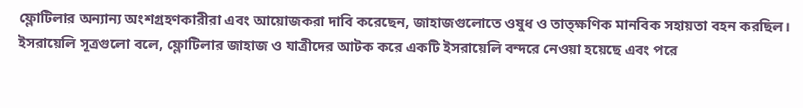ফ্লোটিলার অন্যান্য অংশগ্রহণকারীরা এবং আয়োজকরা দাবি করেছেন, জাহাজগুলোতে ওষুধ ও তাত্ক্ষণিক মানবিক সহায়তা বহন করছিল।
ইসরায়েলি সূত্রগুলো বলে, ফ্লোটিলার জাহাজ ও যাত্রীদের আটক করে একটি ইসরায়েলি বন্দরে নেওয়া হয়েছে এবং পরে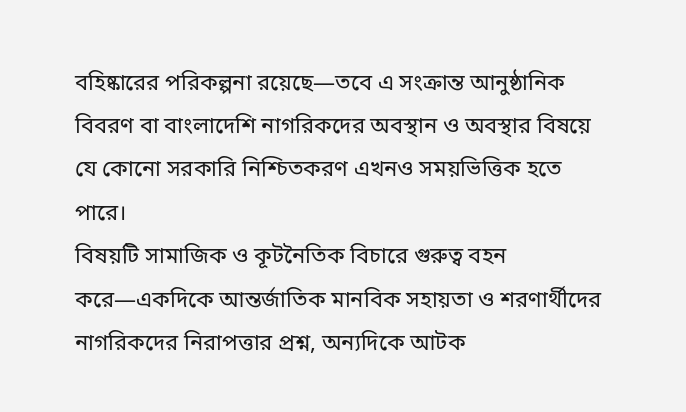বহিষ্কারের পরিকল্পনা রয়েছে—তবে এ সংক্রান্ত আনুষ্ঠানিক বিবরণ বা বাংলাদেশি নাগরিকদের অবস্থান ও অবস্থার বিষয়ে যে কোনো সরকারি নিশ্চিতকরণ এখনও সময়ভিত্তিক হতে পারে।
বিষয়টি সামাজিক ও কূটনৈতিক বিচারে গুরুত্ব বহন করে—একদিকে আন্তর্জাতিক মানবিক সহায়তা ও শরণার্থীদের নাগরিকদের নিরাপত্তার প্রশ্ন, অন্যদিকে আটক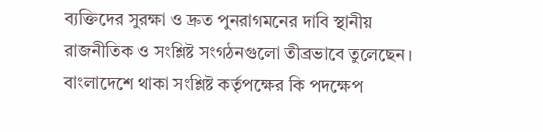ব্যক্তিদের সুরক্ষা ও দ্রুত পুনরাগমনের দাবি স্থানীয় রাজনীতিক ও সংশ্লিষ্ট সংগঠনগুলো তীব্রভাবে তুলেছেন। বাংলাদেশে থাকা সংশ্লিষ্ট কর্তৃপক্ষের কি পদক্ষেপ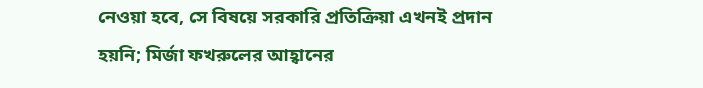নেওয়া হবে, সে বিষয়ে সরকারি প্রতিক্রিয়া এখনই প্রদান হয়নি; মির্জা ফখরুলের আহ্বানের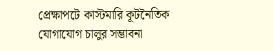প্রেক্ষাপটে কাস্টমারি কূটনৈতিক যোগাযোগ চালুর সম্ভাবনা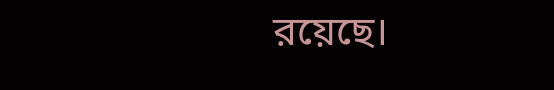রয়েছে।